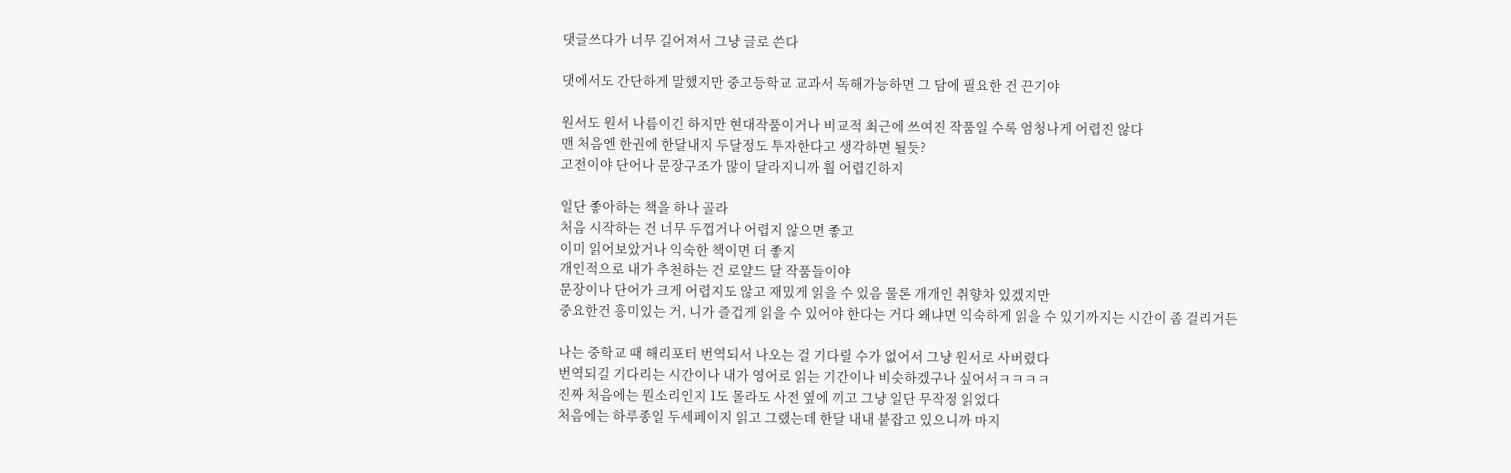댓글쓰다가 너무 길어져서 그냥 글로 쓴다

댓에서도 간단하게 말했지만 중고등학교 교과서 독해가능하면 그 담에 필요한 건 끈기야

원서도 원서 나름이긴 하지만 현대작품이거나 비교적 최근에 쓰여진 작품일 수록 엄청나게 어렵진 않다
맨 처음엔 한권에 한달내지 두달정도 투자한다고 생각하면 될듯?
고전이야 단어나 문장구조가 많이 달라지니까 훨 어렵긴하지

일단 좋아하는 책을 하나 골라
처음 시작하는 건 너무 두껍거나 어렵지 않으면 좋고
이미 읽어보았거나 익숙한 책이면 더 좋지
개인적으로 내가 추천하는 건 로얄드 달 작품들이야
문장이나 단어가 크게 어렵지도 않고 재밌게 읽을 수 있음 물론 개개인 취향차 있겠지만
중요한건 흥미있는 거, 니가 즐겁게 읽을 수 있어야 한다는 거다 왜냐면 익숙하게 읽을 수 있기까지는 시간이 좀 걸리거든

나는 중학교 때 해리포터 번역되서 나오는 걸 기다릴 수가 없어서 그냥 원서로 사버렸다
번역되길 기다리는 시간이나 내가 영어로 읽는 기간이나 비슷하겠구나 싶어서ㅋㅋㅋㅋ
진짜 처음에는 뭔소리인지 1도 몰라도 사전 옆에 끼고 그냥 일단 무작정 읽었다
처음에는 하루종일 두세페이지 읽고 그랬는데 한달 내내 붙잡고 있으니까 마지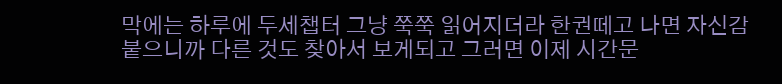막에는 하루에 두세챕터 그냥 쭉쭉 읽어지더라 한권떼고 나면 자신감 붙으니까 다른 것도 찾아서 보게되고 그러면 이제 시간문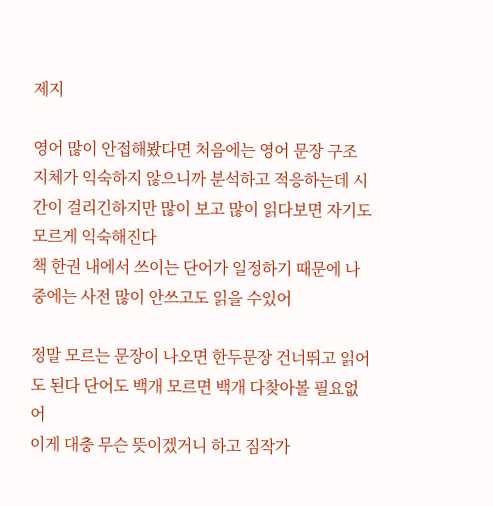제지

영어 많이 안접해봤다면 처음에는 영어 문장 구조 지체가 익숙하지 않으니까 분석하고 적응하는데 시간이 걸리긴하지만 많이 보고 많이 읽다보면 자기도 모르게 익숙해진다
책 한권 내에서 쓰이는 단어가 일정하기 때문에 나중에는 사전 많이 안쓰고도 읽을 수있어

정말 모르는 문장이 나오면 한두문장 건너뛰고 읽어도 된다 단어도 백개 모르면 백개 다찾아볼 필요없어
이게 대충 무슨 뜻이겠거니 하고 짐작가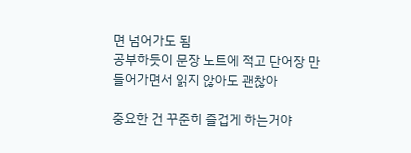면 넘어가도 됨
공부하듯이 문장 노트에 적고 단어장 만들어가면서 읽지 않아도 괜찮아

중요한 건 꾸준히 즐겁게 하는거야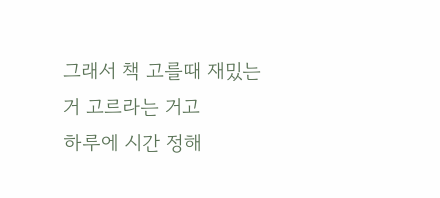그래서 책 고를때 재밌는 거 고르라는 거고
하루에 시간 정해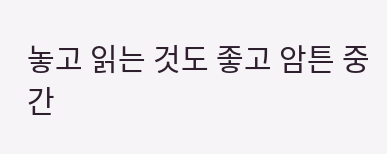놓고 읽는 것도 좋고 암튼 중간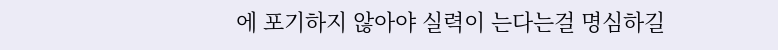에 포기하지 않아야 실력이 는다는걸 명심하길